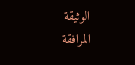الوثيقة المرافقة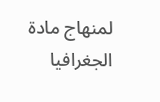لمنهاج مادة الجغرافيا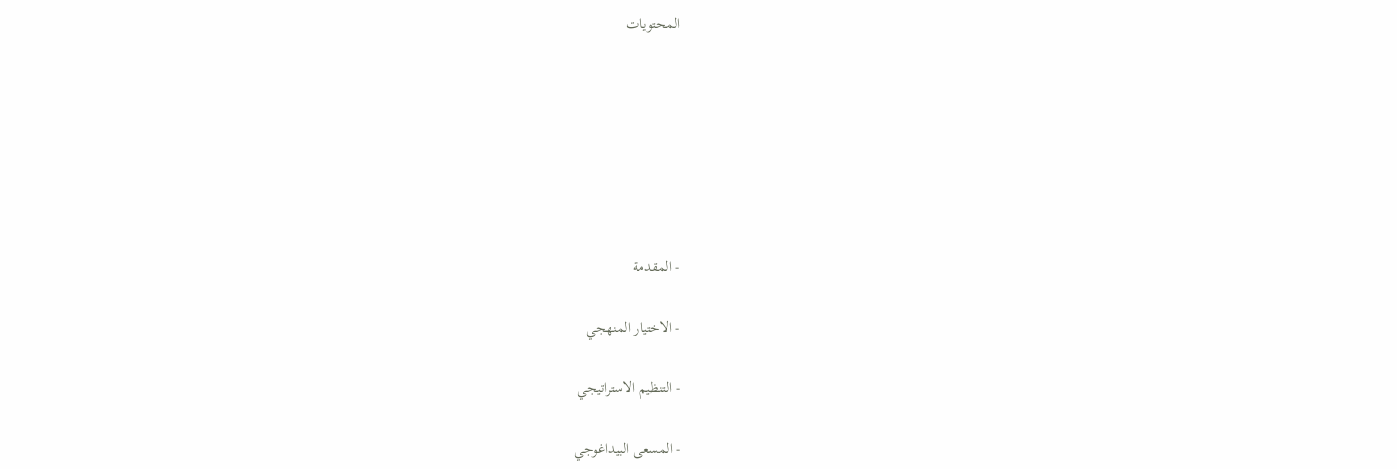المحتويات







- المقدمة

- الاختيار المنهجي

- التنظيم الاستراتيجي

- المسعى البيداغوجي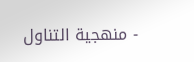- منهجية التناول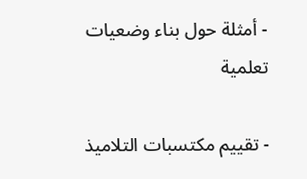- أمثلة حول بناء وضعيات تعلمية

- تقييم مكتسبات التلاميذ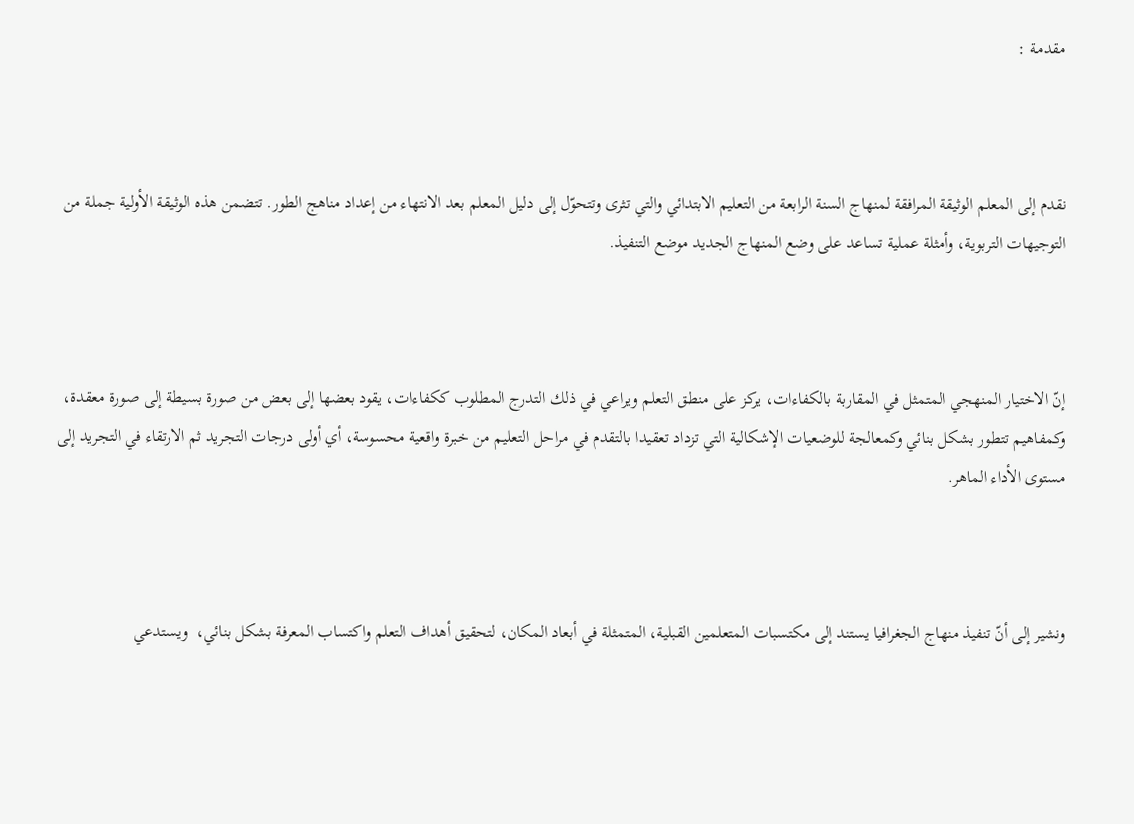مقدمـة :



نقدم إلى المعلم الوثيقة المرافقة لمنهاج السنة الرابعة من التعليم الابتدائي والتي تثرى وتتحوّل إلى دليل المعلم بعد الانتهاء من إعداد مناهج الطور. تتضمن هذه الوثيقة الأولية جملة من التوجيهات التربوية، وأمثلة عملية تساعد على وضع المنهاج الجديد موضع التنفيذ.



إنّ الاختيار المنهجي المتمثل في المقاربة بالكفاءات، يركز على منطق التعلم ويراعي في ذلك التدرج المطلوب ككفاءات، يقود بعضها إلى بعض من صورة بسيطة إلى صورة معقدة، وكمفاهيم تتطور بشكل بنائي وكمعالجة للوضعيات الإشكالية التي تزداد تعقيدا بالتقدم في مراحل التعليم من خبرة واقعية محسوسة، أي أولى درجات التجريد ثم الارتقاء في التجريد إلى مستوى الأداء الماهر.



ونشير إلى أنّ تنفيذ منهاج الجغرافيا يستند إلى مكتسبات المتعلمين القبلية، المتمثلة في أبعاد المكان، لتحقيق أهداف التعلم واكتساب المعرفة بشكل بنائي،  ويستدعي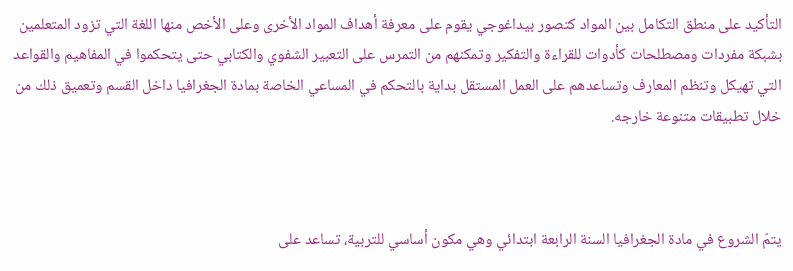التأكيد على منطق التكامل بين المواد كتصور بيداغوجي يقوم على معرفة أهداف المواد الأخرى وعلى الأخص منها اللغة التي تزود المتعلمين بشبكة مفردات ومصطلحات كأدوات للقراءة والتفكير وتمكنهم من التمرس على التعبير الشفوي والكتابي حتى يتحكموا في المفاهيم والقواعد التي تهيكل وتنظم المعارف وتساعدهم على العمل المستقل بداية بالتحكم في المساعي الخاصة بمادة الجغرافيا داخل القسم وتعميق ذلك من خلال تطبيقات متنوعة خارجه.



يتمّ الشروع في مادة الجغرافيا السنة الرابعة ابتدائي وهي مكون أساسي للتربية، تساعد على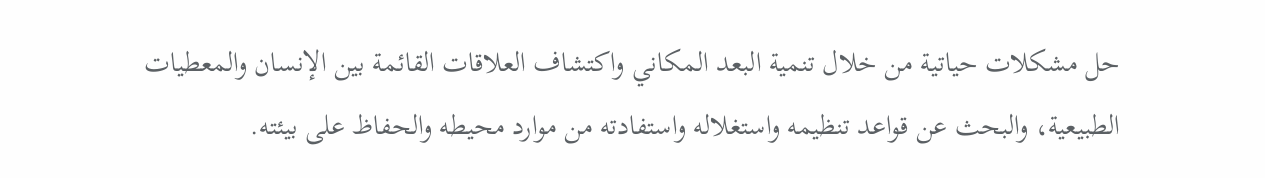حل مشكلات حياتية من خلال تنمية البعد المكاني واكتشاف العلاقات القائمة بين الإنسان والمعطيات الطبيعية، والبحث عن قواعد تنظيمه واستغلاله واستفادته من موارد محيطه والحفاظ على بيئته.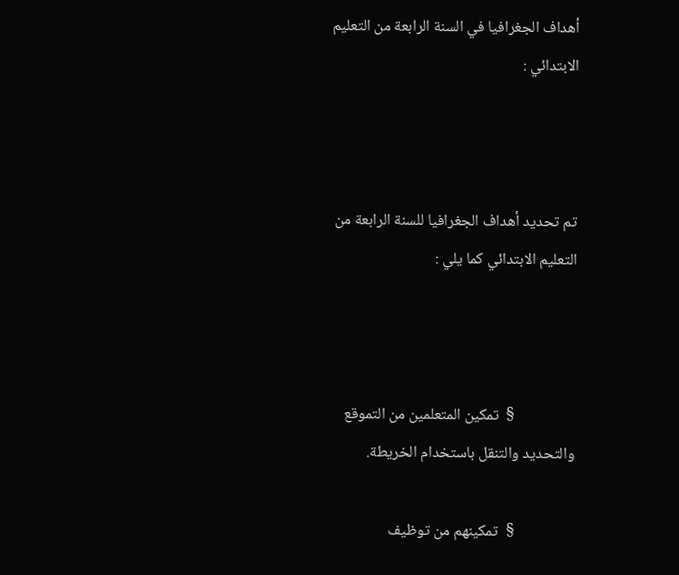أهداف الجغرافيا في السنة الرابعة من التعليم الابتدائي :



تم تحديد أهداف الجغرافيا للسنة الرابعة من التعليم الابتدائي كما يلي :



                 §  تمكين المتعلمين من التموقع والتحديد والتنقل باستخدام الخريطة.

                 §  تمكينهم من توظيف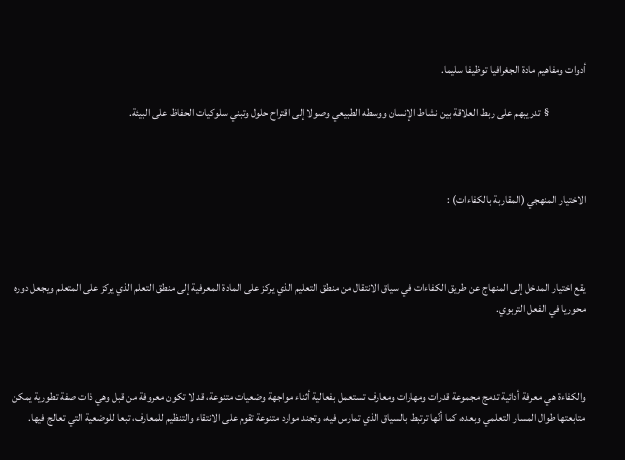أدوات ومفاهيم مادة الجغرافيا توظيفا سليما.

                 §  تدريبهم على ربط العلاقة بين نشاط الإنسان ووسطه الطبيعي وصولا إلى اقتراح حلول وتبني سلوكيات الحفاظ على البيئة.



الاختيار المنهجي (المقاربة بالكفاءات) :



يقع اختيار المدخل إلى المنهاج عن طريق الكفاءات في سياق الانتقال من منطق التعليم الذي يركز على المادة المعرفية إلى منطق التعلم الذي يركز على المتعلم ويجعل دوره محوريا في الفعل التربوي.



والكفاءة هي معرفة أدائية تدمج مجموعة قدرات ومهارات ومعارف تستعمل بفعالية أثناء مواجهة وضعيات متنوعة، قد لا تكون معروفة من قبل وهي ذات صفة تطورية يمكن متابعتها طوال المسار التعلمي وبعده، كما أنّها ترتبط بالسياق الذي تمارس فيه، وتجند موارد متنوعة تقوم على الانتقاء والتنظيم للمعارف، تبعا للوضعية التي تعالج فيها.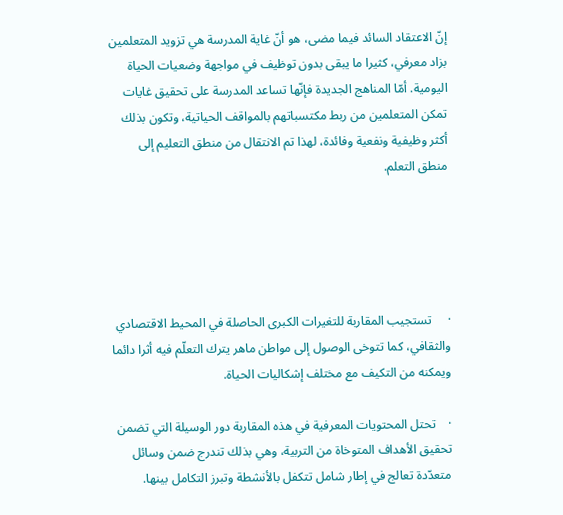إنّ الاعتقاد السائد فيما مضى، هو أنّ غاية المدرسة هي تزويد المتعلمين بزاد معرفي، كثيرا ما يبقى بدون توظيف في مواجهة وضعيات الحياة اليومية. أمّا المناهج الجديدة فإنّها تساعد المدرسة على تحقيق غايات تمكن المتعلمين من ربط مكتسباتهم بالمواقف الحياتية، وتكون بذلك أكثر وظيفية ونفعية وفائدة، لهذا تم الانتقال من منطق التعليم إلى منطق التعلم.





·     تستجيب المقاربة للتغيرات الكبرى الحاصلة في المحيط الاقتصادي والثقافي، كما تتوخى الوصول إلى مواطن ماهر يترك التعلّم فيه أثرا دائما ويمكنه من التكيف مع مختلف إشكاليات الحياة.

·    تحتل المحتويات المعرفية في هذه المقاربة دور الوسيلة التي تضمن تحقيق الأهداف المتوخاة من التربية، وهي بذلك تندرج ضمن وسائل متعدّدة تعالج في إطار شامل تتكفل بالأنشطة وتبرز التكامل بينها.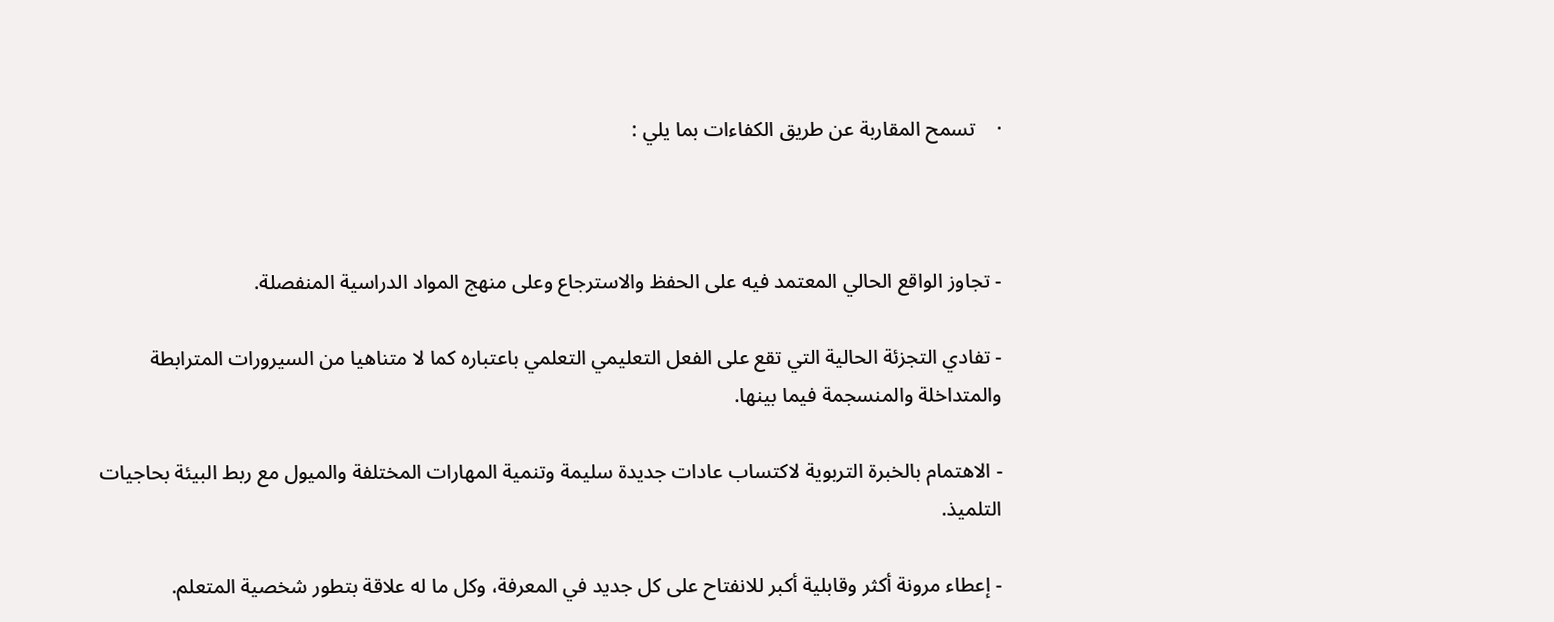·    تسمح المقاربة عن طريق الكفاءات بما يلي :



- تجاوز الواقع الحالي المعتمد فيه على الحفظ والاسترجاع وعلى منهج المواد الدراسية المنفصلة.

- تفادي التجزئة الحالية التي تقع على الفعل التعليمي التعلمي باعتباره كما لا متناهيا من السيرورات المترابطة والمتداخلة والمنسجمة فيما بينها.

- الاهتمام بالخبرة التربوية لاكتساب عادات جديدة سليمة وتنمية المهارات المختلفة والميول مع ربط البيئة بحاجيات التلميذ.

- إعطاء مرونة أكثر وقابلية أكبر للانفتاح على كل جديد في المعرفة، وكل ما له علاقة بتطور شخصية المتعلم.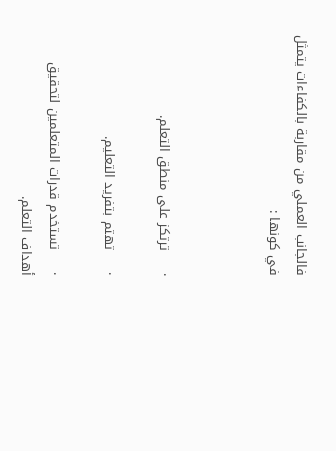فالجانب العملي من مقاربة بالكفاءات يتمثل في كونها :



·     ترتكز على منطق التعلم.

·     تهتم بتفريد التعليم.

·     تستخدم قدرات المتعلمين لتحقيق أهداف التعلم.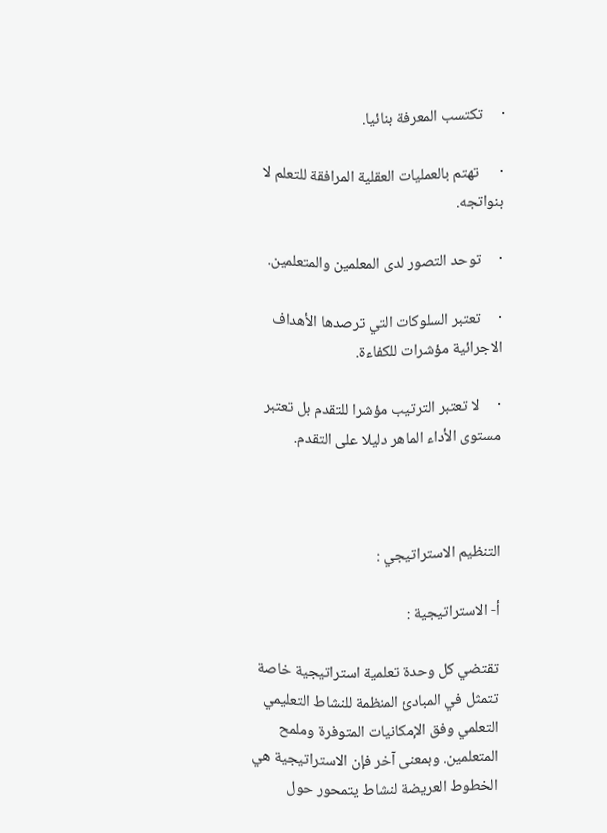·     تكتسب المعرفة بنائيا.

·      تهتم بالعمليات العقلية المرافقة للتعلم لا بنواتجه.

·     توحد التصور لدى المعلمين والمتعلمين.

·     تعتبر السلوكات التي ترصدها الأهداف الاجرائية مؤشرات للكفاءة.

·     لا تعتبر الترتيب مؤشرا للتقدم بل تعتبر مستوى الأداء الماهر دليلا على التقدم.



التنظيم الاستراتيجي :

أ- الاستراتيجية :

تقتضي كل وحدة تعلمية استراتيجية خاصة تتمثل في المبادئ المنظمة للنشاط التعليمي التعلمي وفق الإمكانيات المتوفرة وملمح المتعلمين. وبمعنى آخر فإن الاستراتيجية هي الخطوط العريضة لنشاط يتمحور حول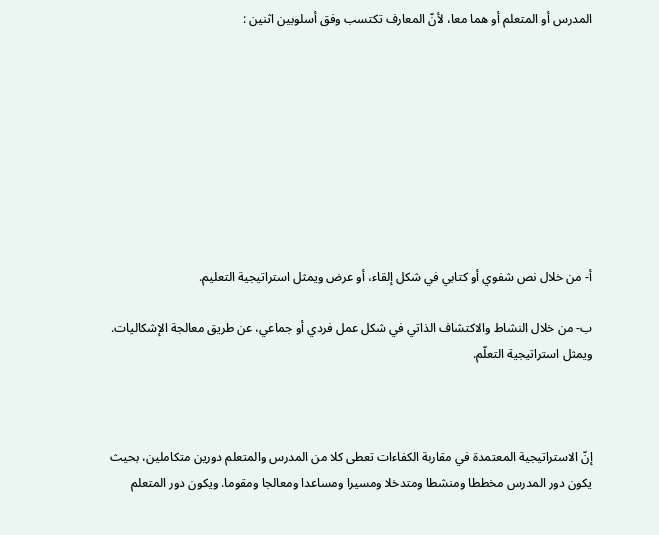المدرس أو المتعلم أو هما معا، لأنّ المعارف تكتسب وفق أسلوبين اثنين :









أ- من خلال نص شفوي أو كتابي في شكل إلقاء، أو عرض ويمثل استراتيجية التعليم.

ب- من خلال النشاط والاكتشاف الذاتي في شكل عمل فردي أو جماعي، عن طريق معالجة الإشكاليات. ويمثل استراتيجية التعلّم.



إنّ الاستراتيجية المعتمدة في مقاربة الكفاءات تعطى كلا من المدرس والمتعلم دورين متكاملين، بحيث يكون دور المدرس مخططا ومنشطا ومتدخلا ومسيرا ومساعدا ومعالجا ومقوما. ويكون دور المتعلم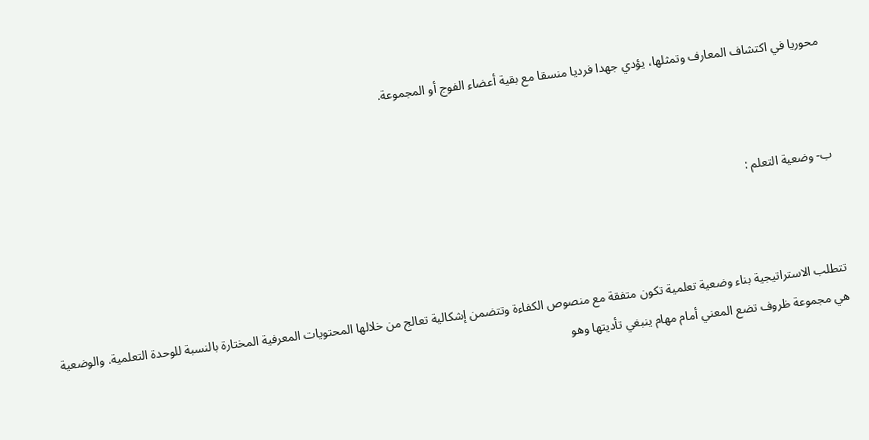محوريا في اكتشاف المعارف وتمثلها، يؤدي جهدا فرديا منسقا مع بقية أعضاء الفوج أو المجموعة.



ب- وضعية التعلم :



تتطلب الاستراتيجية بناء وضعية تعلمية تكون متفقة مع منصوص الكفاءة وتتضمن إشكالية تعالج من خلالها المحتويات المعرفية المختارة بالنسبة للوحدة التعلمية. والوضعية هي مجموعة ظروف تضع المعني أمام مهام ينبغي تأديتها وهو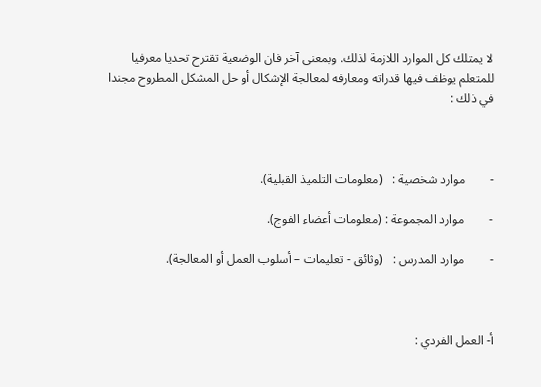لا يمتلك كل الموارد اللازمة لذلك. وبمعنى آخر فان الوضعية تقترح تحديا معرفيا للمتعلم يوظف فيها قدراته ومعارفه لمعالجة الإشكال أو حل المشكل المطروح مجندا في ذلك :



-        موارد شخصية :   (معلومات التلميذ القبلية).

-        موارد المجموعة : (معلومات أعضاء الفوج).

-        موارد المدرس :   (وثائق - تعليمات – أسلوب العمل أو المعالجة).



أ- العمل الفردي :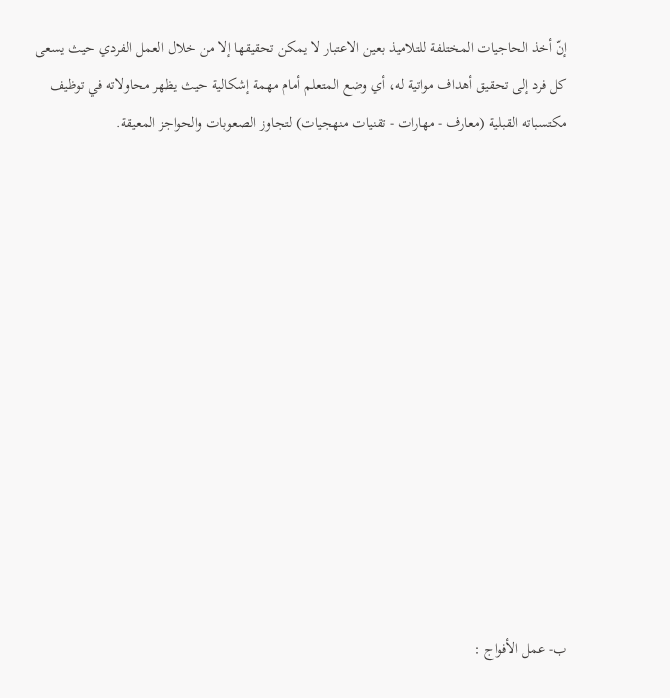إنّ أخذ الحاجيات المختلفة للتلاميذ بعين الاعتبار لا يمكن تحقيقها إلا من خلال العمل الفردي حيث يسعى كل فرد إلى تحقيق أهداف مواتية له، أي وضع المتعلم أمام مهمة إشكالية حيث يظهر محاولاته في توظيف مكتسباته القبلية (معارف - مهارات - تقنيات منهجيات) لتجاوز الصعوبات والحواجز المعيقة.













ب- عمل الأفواج :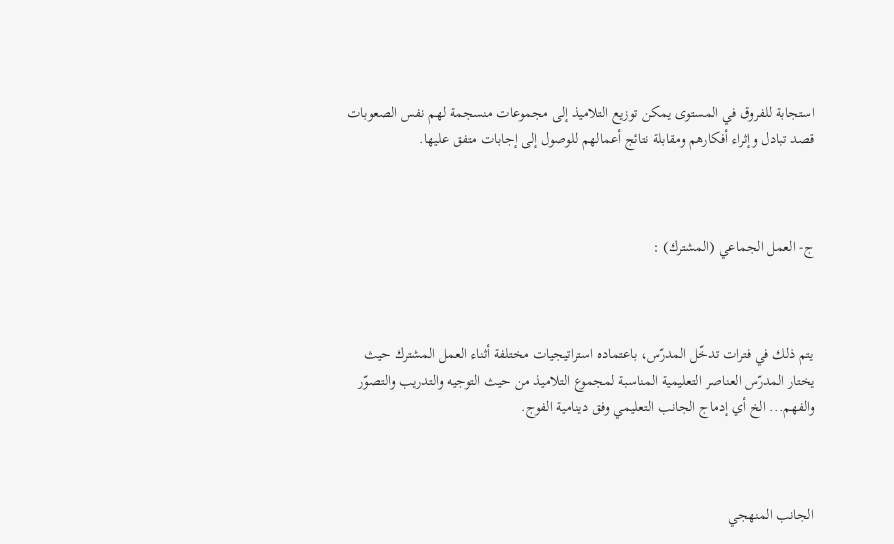استجابة للفروق في المستوى يمكن توزيع التلاميذ إلى مجموعات منسجمة لهم نفس الصعوبات قصد تبادل وإثراء أفكارهم ومقابلة نتائج أعمالهم للوصول إلى إجابات متفق عليها.



ج- العمل الجماعي (المشترك) :



يتم ذلك في فترات تدخّل المدرّس، باعتماده استراتيجيات مختلفة أثناء العمل المشترك حيث يختار المدرّس العناصر التعليمية المناسبة لمجموع التلاميذ من حيث التوجيه والتدريب والتصوّر والفهم... الخ أي إدماج الجانب التعليمي وفق دينامية الفوج.



الجانب المنهجي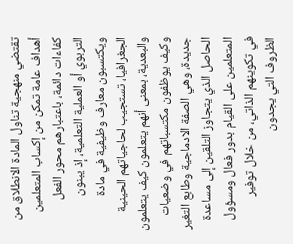تقتضي منهجية تناول المادة الانطلاق من أهداف عامة تمكن من إكساب المتعلمين كفاءات دائمة، باعتبارهم محور الفعل التربوي أو العملية التعلمية، إذ يبنون ويكتسبون معارف وظيفية في مادة الجغرافيا، تستجيب لحاجياتهم الحينية والبعدية، بمعنى أنهم يتعلمون كيف يتعلمون وكيف يوظفون مكتسباتهم في وضعيات جديدة، وهي الصفة الادماجية وطابع التغير الحاصل الذي يتجاوز التلقين إلى مساعدة المتعلمين على القيام بدور فعال ومسؤول في تكوينهم الذاتي، من خلال توفير الظروف التي يجدون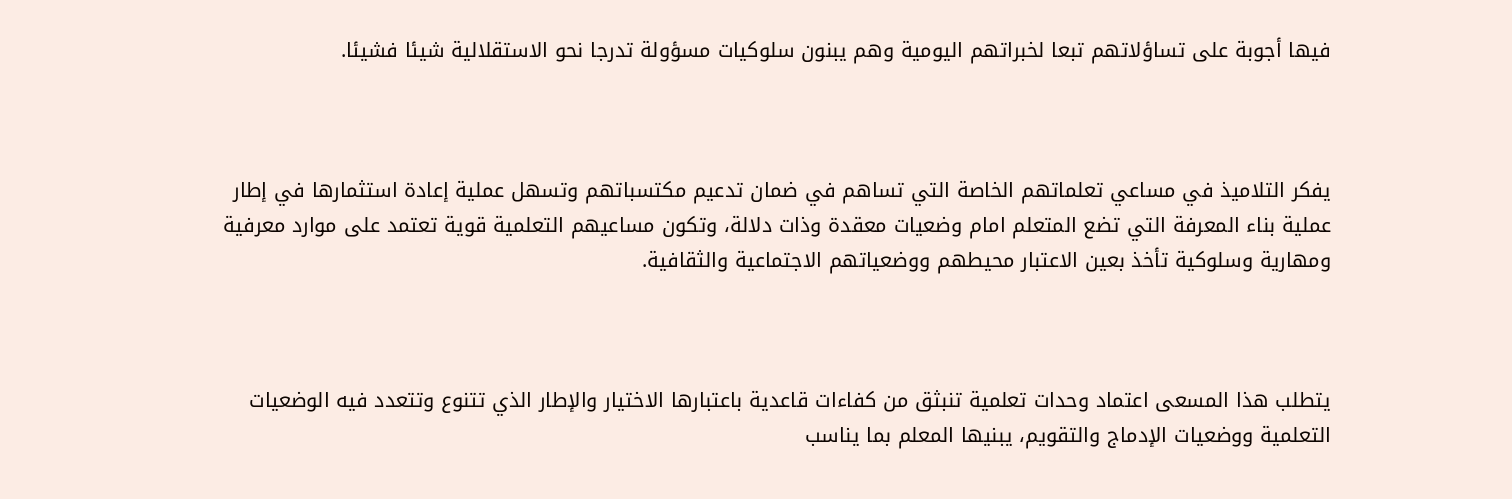فيها أجوبة على تساؤلاتهم تبعا لخبراتهم اليومية وهم يبنون سلوكيات مسؤولة تدرجا نحو الاستقلالية شيئا فشيئا.



يفكر التلاميذ في مساعي تعلماتهم الخاصة التي تساهم في ضمان تدعيم مكتسباتهم وتسهل عملية إعادة استثمارها في إطار عملية بناء المعرفة التي تضع المتعلم امام وضعيات معقدة وذات دلالة، وتكون مساعيهم التعلمية قوية تعتمد على موارد معرفية ومهارية وسلوكية تأخذ بعين الاعتبار محيطهم ووضعياتهم الاجتماعية والثقافية.



يتطلب هذا المسعى اعتماد وحدات تعلمية تنبثق من كفاءات قاعدية باعتبارها الاختيار والإطار الذي تتنوع وتتعدد فيه الوضعيات التعلمية ووضعيات الإدماج والتقويم، يبنيها المعلم بما يناسب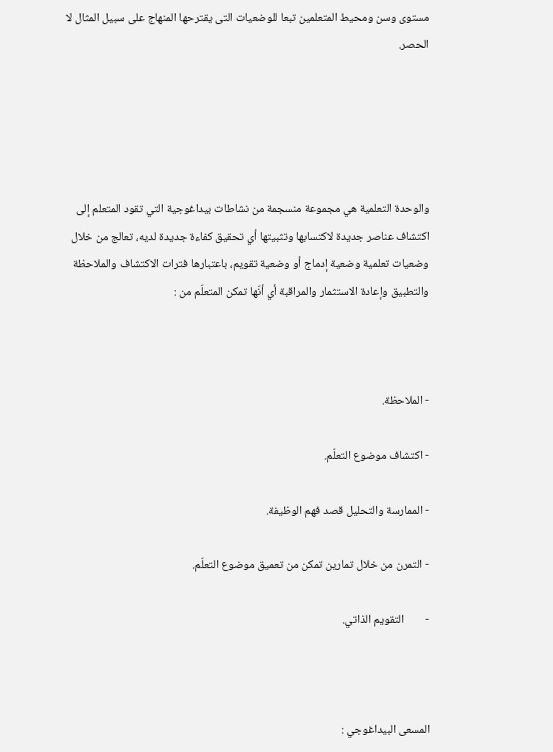مستوى وسن ومحيط المتعلمين تبعا للوضعيات التى يقترحها المنهاج على سبيل المثال لا الحصر.





والوحدة التعلمية هي مجموعة منسجمة من نشاطات بيداغوجية التي تقود المتعلم إلى اكتشاف عناصر جديدة لاكتسابها وتثبيتها أي تحقيق كفاءة جديدة لديه، تعالج من خلال وضعيات تعلمية وضعية إدماج أو وضعية تقويم، باعتبارها فترات الاكتشاف والملاحظة والتطبيق وإعادة الاستثمار والمراقبة أي أنّها تمكن المتعلّم من :



- الملاحظة.

- اكتشاف موضوع التعلّم.

- الممارسة والتحليل قصد فهم الوظيفة.

- التمرن من خلال تمارين تمكن من تعميق موضوع التعلّم.

-        التقويم الذاتي.



المسعى البيداغوجي :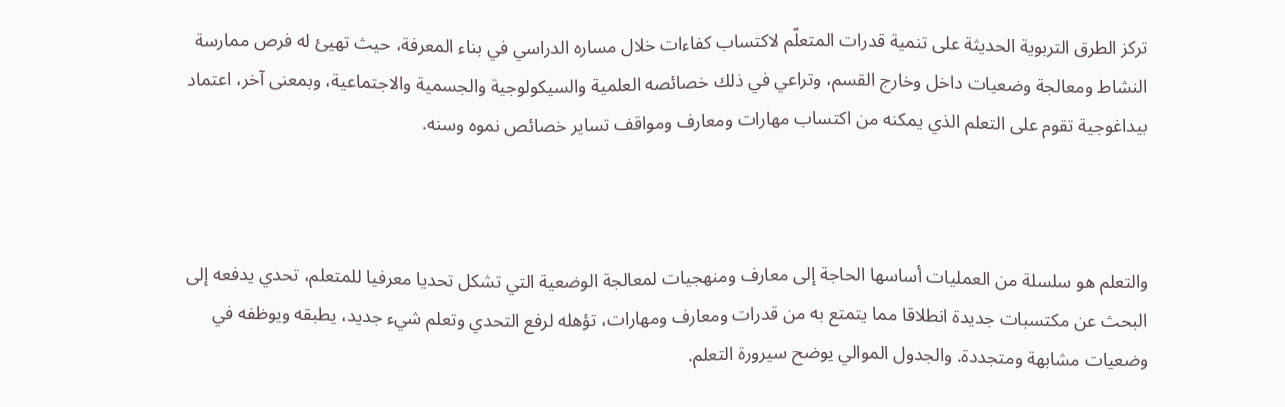تركز الطرق التربوية الحديثة على تنمية قدرات المتعلّم لاكتساب كفاءات خلال مساره الدراسي في بناء المعرفة، حيث تهيئ له فرص ممارسة النشاط ومعالجة وضعيات داخل وخارج القسم، وتراعي في ذلك خصائصه العلمية والسيكولوجية والجسمية والاجتماعية، وبمعنى آخر، اعتماد بيداغوجية تقوم على التعلم الذي يمكنه من اكتساب مهارات ومعارف ومواقف تساير خصائص نموه وسنه.



والتعلم هو سلسلة من العمليات أساسها الحاجة إلى معارف ومنهجيات لمعالجة الوضعية التي تشكل تحديا معرفيا للمتعلم، تحدي يدفعه إلى البحث عن مكتسبات جديدة انطلاقا مما يتمتع به من قدرات ومعارف ومهارات، تؤهله لرفع التحدي وتعلم شيء جديد، يطبقه ويوظفه في وضعيات مشابهة ومتجددة. والجدول الموالي يوضح سيرورة التعلم.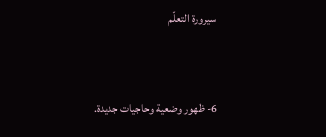سيرورة التعلّم


6- ظهور وضعية وحاجيات جديدة.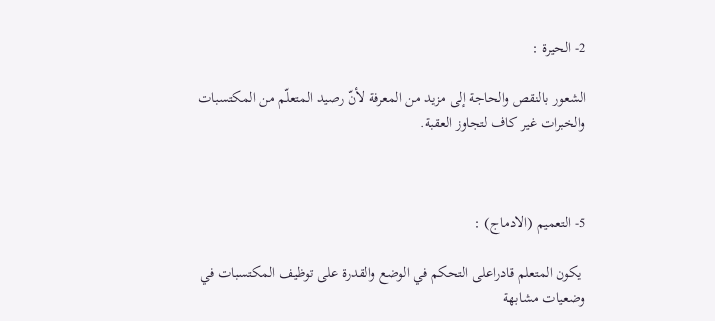2- الحيرة :

الشعور بالنقص والحاجة إلى مزيد من المعرفة لأنّ رصيد المتعلّم من المكتسبات والخبرات غير كاف لتجاوز العقبة.



5- التعميم (الادماج) :

 يكون المتعلم قادراعلى التحكم في الوضع والقدرة على توظيف المكتسبات في وضعيات مشابهة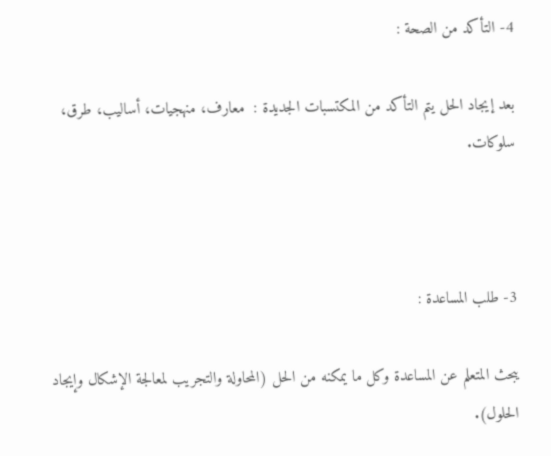4- التأكد من الصحة :

بعد إيجاد الحل يتم التأكد من المكتسبات الجديدة :  معارف، منهجيات، أساليب، طرق، سلوكات.



3- طلب المساعدة :

يبحث المتعلم عن المساعدة وكل ما يمكنه من الحل (المحاولة والتجريب لمعالجة الإشكال وإيجاد الحلول).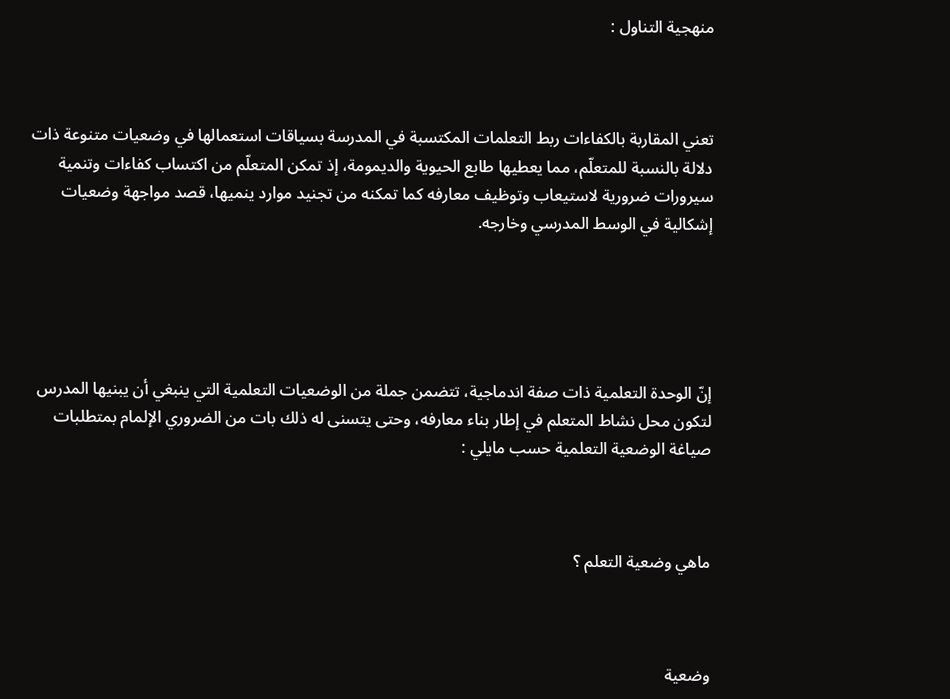منهجية التناول :



تعني المقاربة بالكفاءات ربط التعلمات المكتسبة في المدرسة بسياقات استعمالها في وضعيات متنوعة ذات دلالة بالنسبة للمتعلّم، مما يعطيها طابع الحيوية والديمومة، إذ تمكن المتعلّم من اكتساب كفاءات وتنمية سيرورات ضرورية لاستيعاب وتوظيف معارفه كما تمكنه من تجنيد موارد ينميها، قصد مواجهة وضعيات إشكالية في الوسط المدرسي وخارجه.





إنّ الوحدة التعلمية ذات صفة اندماجية، تتضمن جملة من الوضعيات التعلمية التي ينبغي أن يبنيها المدرس لتكون محل نشاط المتعلم في إطار بناء معارفه، وحتى يتسنى له ذلك بات من الضروري الإلمام بمتطلبات صياغة الوضعية التعلمية حسب مايلي :



ماهي وضعية التعلم ؟



وضعية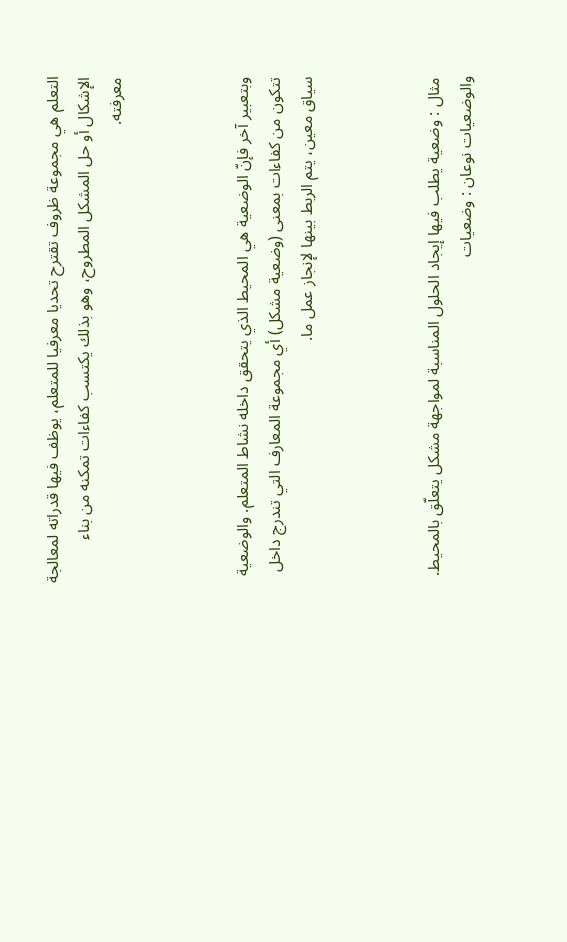التعلم هي مجموعة ظروف تقترح تحديا معرفيا للمتعلم، يوظف فيها قدراته لمعالجة الإشكال أو حل المشكل المطروح، وهو بذلك يكتسب كفاءات تمكنه من بناء معرفته.



وبتعبير آخر فإنّ الوضعية هي المحيط الذي يتحقق داخله نشاط المتعلم. والوضعية تتكون من كفاءات بمعنى (وضعية مشكل) أي مجموعة المعارف التي تندرج داخل سياق معين، يتم الربط بينها لإنجاز عمل ما.



مثال : وضعية يطلب فيها إيجاد الحلول المناسبة لمواجهة مشكل يتعلّق بالمحيط. والوضعيات نوعان : وضعيات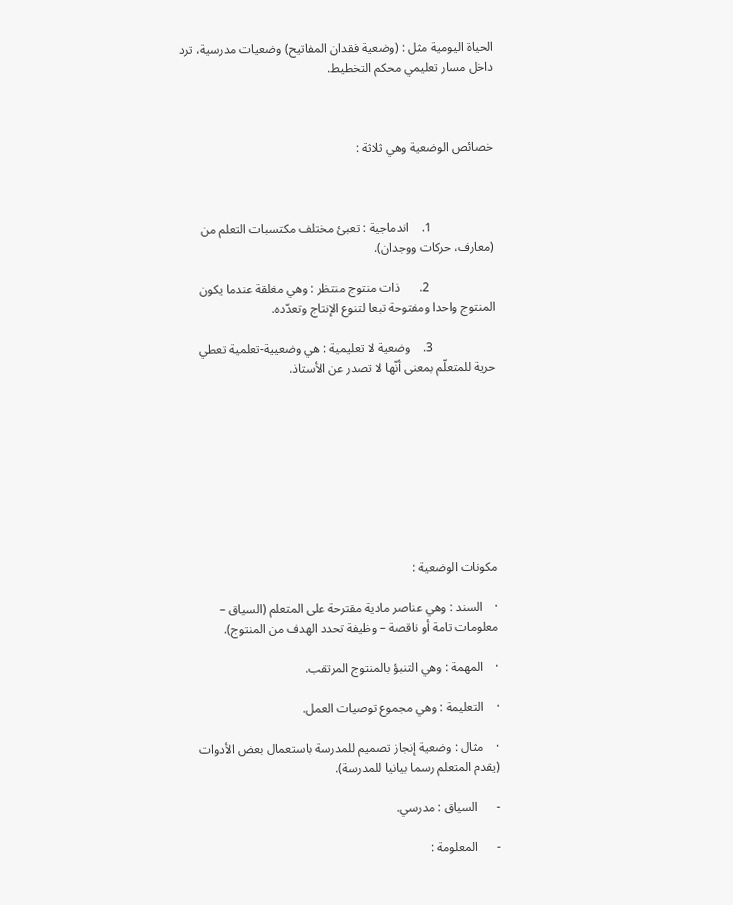الحياة اليومية مثل : (وضعية فقدان المفاتيح) وضعيات مدرسية، ترد داخل مسار تعليمي محكم التخطيط.



خصائص الوضعية وهي ثلاثة :



                    1.    اندماجية : تعبئ مختلف مكتسبات التعلم من (معارف، حركات ووجدان).

                     2.      ذات منتوج منتظر : وهي مغلقة عندما يكون المنتوج واحدا ومفتوحة تبعا لتنوع الإنتاج وتعدّده.

                    3.    وضعية لا تعليمية : هي وضعيية-تعلمية تعطي حرية للمتعلّم بمعنى أنّها لا تصدر عن الأستاذ.









مكونات الوضعية :

·    السند : وهي عناصر مادية مقترحة على المتعلم (السياق – معلومات تامة أو ناقصة – وظيفة تحدد الهدف من المنتوج).

·    المهمة : وهي التنبؤ بالمنتوج المرتقب.

·    التعليمة : وهي مجموع توصيات العمل.

·    مثال : وضعية إنجاز تصميم للمدرسة باستعمال بعض الأدوات (يقدم المتعلم رسما بيانيا للمدرسة).

-      السياق : مدرسي.

-      المعلومة :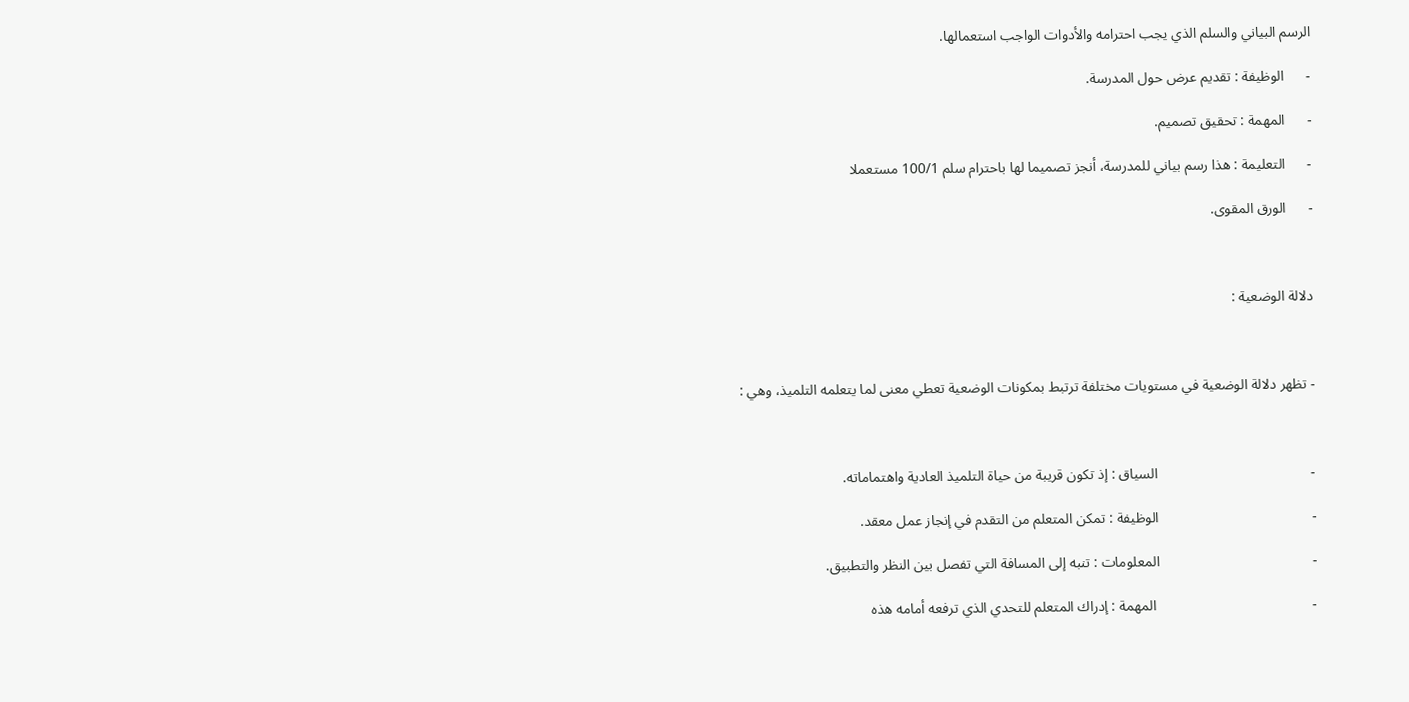الرسم البياني والسلم الذي يجب احترامه والأدوات الواجب استعمالها.

-      الوظيفة : تقديم عرض حول المدرسة.

-      المهمة : تحقيق تصميم.

-      التعليمة : هذا رسم بياني للمدرسة، أنجز تصميما لها باحترام سلم 100/1 مستعملا

-      الورق المقوى.



دلالة الوضعية :



- تظهر دلالة الوضعية في مستويات مختلفة ترتبط بمكونات الوضعية تعطي معنى لما يتعلمه التلميذ، وهي :



-                                          السياق : إذ تكون قريبة من حياة التلميذ العادية واهتماماته.

-                                          الوظيفة : تمكن المتعلم من التقدم في إنجاز عمل معقد.

-                                          المعلومات : تنبه إلى المسافة التي تفصل بين النظر والتطبيق.

-                                           المهمة : إدراك المتعلم للتحدي الذي ترفعه أمامه هذه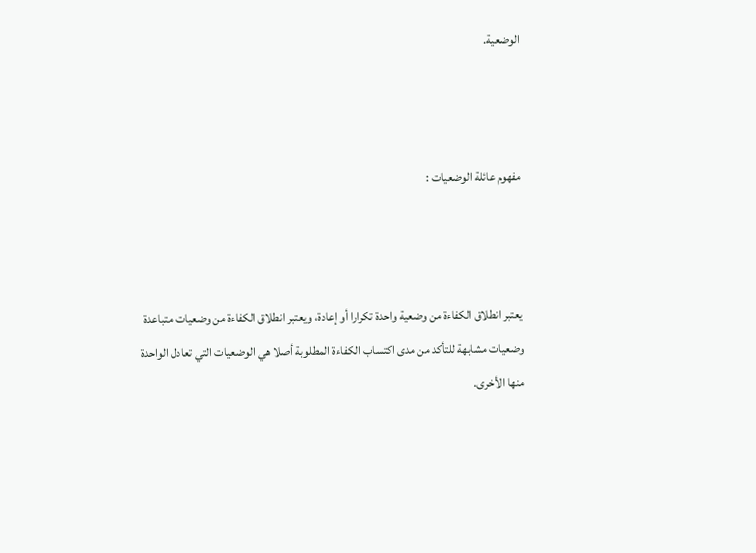الوضعية.



مفهوم عائلة الوضعيات :



يعتبر انطلاق الكفاءة من وضعية واحدة تكرارا أو إعادة، ويعتبر انطلاق الكفاءة من وضعيات متباعدة وضعيات مشابهة للتأكد من مدى اكتساب الكفاءة المطلوبة أصلا هي الوضعيات التي تعادل الواحدة منها الأخرى.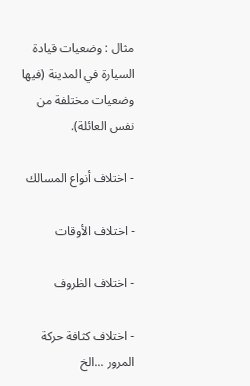مثال : وضعيات قيادة السيارة في المدينة (فيها وضعيات مختلفة من نفس العائلة).

- اختلاف أنواع المسالك

- اختلاف الأوقات

- اختلاف الظروف

- اختلاف كثافة حركة المرور ...الخ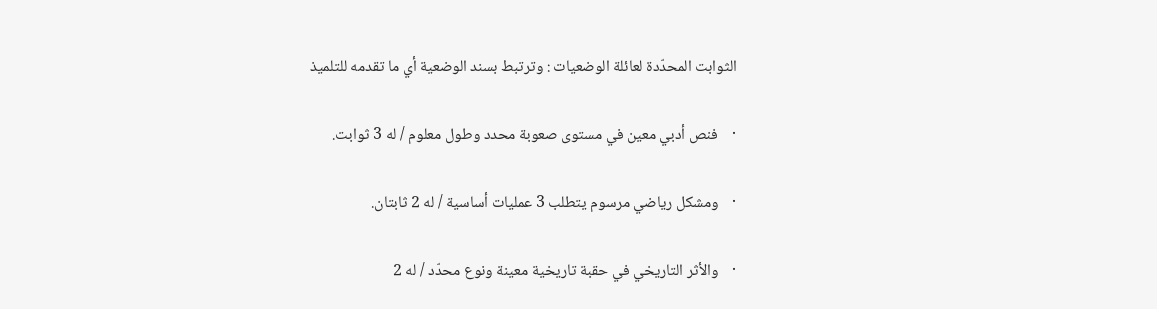الثوابت المحدّدة لعائلة الوضعيات : وترتبط بسند الوضعية أي ما تقدمه للتلميذ

·    فنص أدبي معين في مستوى صعوبة محدد وطول معلوم / له 3 ثوابت.

·    ومشكل رياضي مرسوم يتطلب 3 عمليات أساسية / له 2 ثابتان.

·    والأثر التاريخي في حقبة تاريخية معينة ونوع محدّد / له 2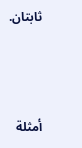ثابتان.



أمثلة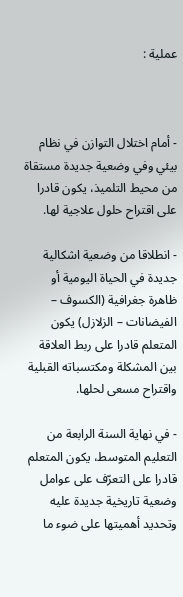عملية :



- أمام اختلال التوازن في نظام بيئي وفي وضعية جديدة مستقاة من محيط التلميذ، يكون قادرا على اقتراح حلول علاجية لها.

- انطلاقا من وضعية اشكالية جديدة في الحياة اليومية أو ظاهرة جغرافية (الكسوف – الفيضانات – الزلازل) يكون المتعلم قادرا على ربط العلاقة بين المشكلة ومكتسباته القبلية واقتراح مسعى لحلها.

- في نهاية السنة الرابعة من التعليم المتوسط، يكون المتعلم قادرا على التعرّف على عوامل وضعية تاريخية جديدة عليه وتحديد أهميتها على ضوء ما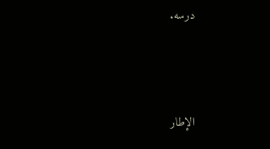درسه.



الإطار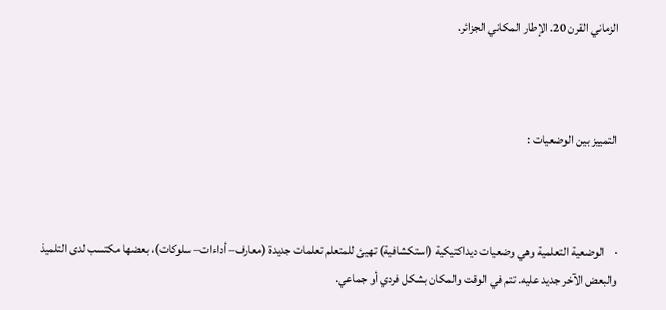الزماني القرن 20. الإطار المكاني الجزائر.



التمييز بين الوضعيات :



·    الوضعية التعلمية وهي وضعيات ديداكتيكية (استكشافية) تهيئ للمتعلم تعلمات جديدة (معارف– أداءات– سلوكات)، بعضها مكتسب لدى التلميذ والبعض الآخر جديد عليه. تتم في الوقت والمكان بشكل فردي أو جماعي.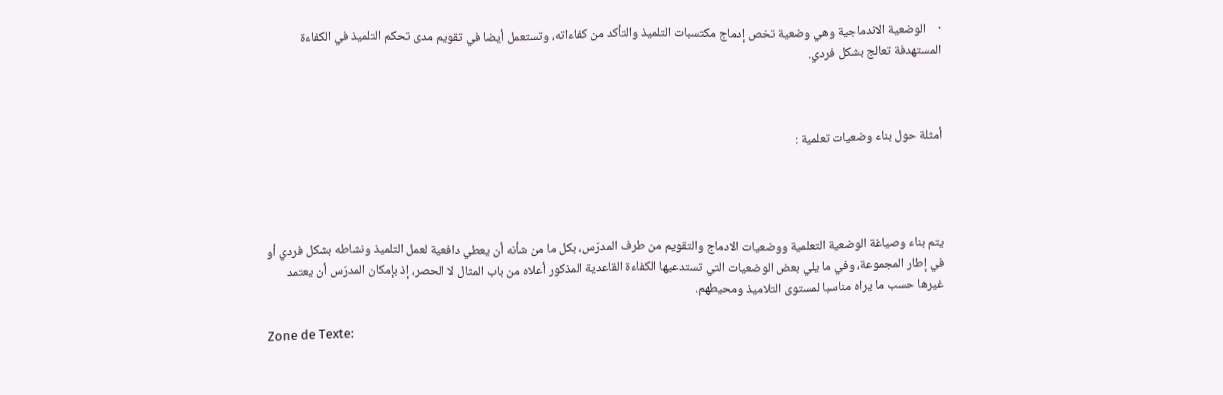·    الوضعية الاندماجية وهي وضعية تخص إدماج مكتسبات التلميذ والتأكد من كفاءاته، وتستعمل أيضا في تقويم مدى تحكم التلميذ في الكفاءة المستهدفة تعالج بشكل فردي.



أمثلة حول بناء وضعيات تعلمية :




يتم بناء وصياغة الوضعية التعلمية ووضعيات الادماج والتقويم من طرف المدرّس، بكل ما من شأنه أن يعطي دافعية لعمل التلميذ ونشاطه بشكل فردي أو في إطار المجموعة، وفي ما يلي بعض الوضعيات التي تستدعيها الكفاءة القاعدية المذكور أعلاه من باب المثال لا الحصر، إذ بإمكان المدرّس أن يعتمد غيرها حسب ما يراه مناسبا لمستوى التلاميذ ومحيطهم.

Zone de Texte: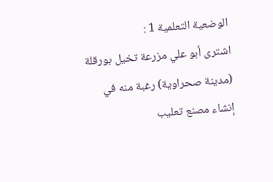الوضعية التعلمية 1 :
اشترى أبو علي مزرعة تخيل بورقلة (مدينة صحراوية) رغبة منه في إنشاء مصنع تعليب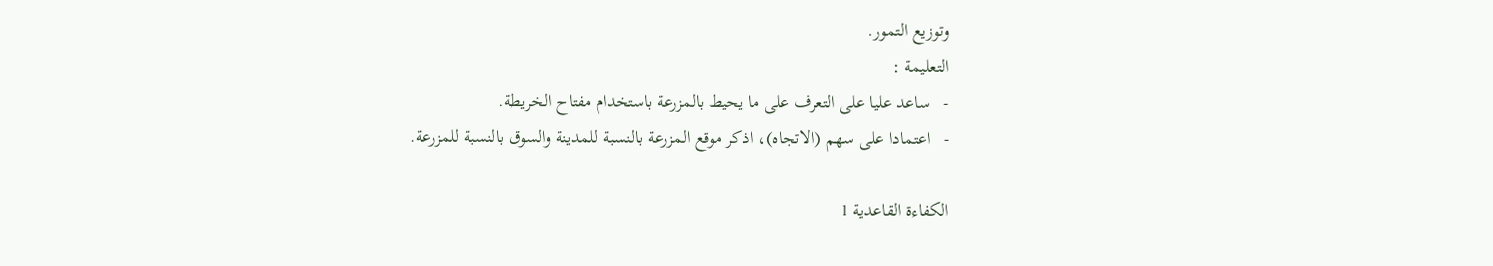وتوزيع التمور.
التعليمة :
-   ساعد عليا على التعرف على ما يحيط بالمزرعة باستخدام مفتاح الخريطة.
-   اعتمادا على سهم (الاتجاه)، اذكر موقع المزرعة بالنسبة للمدينة والسوق بالنسبة للمزرعة.

الكفاءة القاعدية 1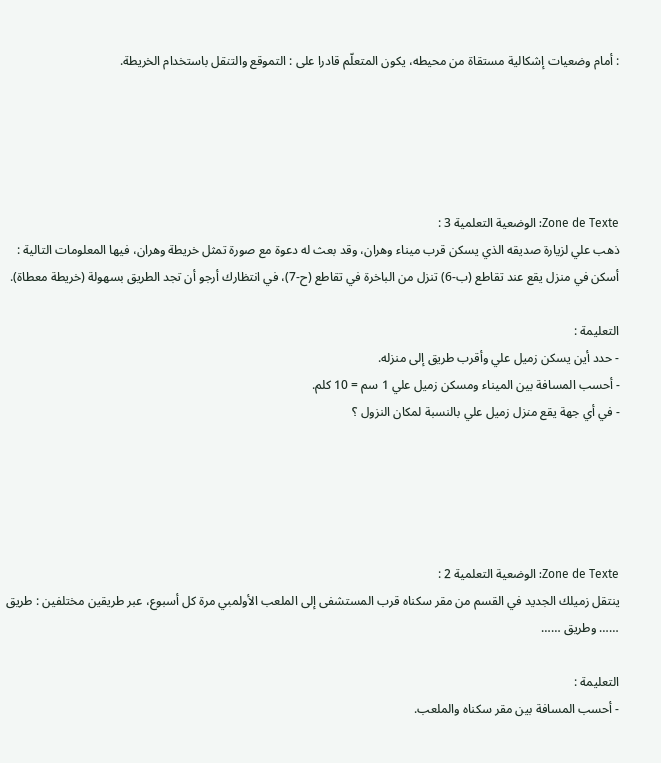: أمام وضعيات إشكالية مستقاة من محيطه، يكون المتعلّم قادرا على : التموقع والتنقل باستخدام الخريطة.





Zone de Texte: الوضعية التعلمية 3 :
ذهب علي لزيارة صديقه الذي يسكن قرب ميناء وهران، وقد بعث له دعوة مع صورة تمثل خريطة وهران، فيها المعلومات التالية : أسكن في منزل يقع عند تقاطع (ب-6) تنزل من الباخرة في تقاطع (ح-7)، في انتظارك أرجو أن تجد الطريق بسهولة (خريطة معطاة).

التعليمة :
- حدد أين يسكن زميل علي وأقرب طريق إلى منزله.
- أحسب المسافة بين الميناء ومسكن زميل علي 1 سم = 10 كلم.
- في أي جهة يقع منزل زميل علي بالنسبة لمكان النزول ؟





Zone de Texte: الوضعية التعلمية 2 :
ينتقل زميلك الجديد في القسم من مقر سكناه قرب المستشفى إلى الملعب الأولمبي مرة كل أسبوع، عبر طريقين مختلفين : طريق …… وطريق ……

التعليمة :
- أحسب المسافة بين مقر سكناه والملعب.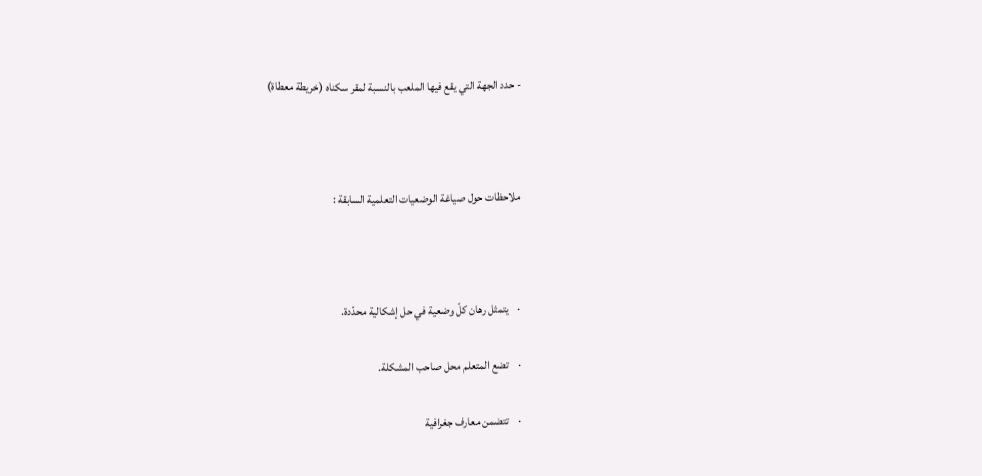- حدد الجهة التي يقع فيها الملعب بالنسبة لمقر سكناه (خريطة معطاة)



ملاحظات حول صياغة الوضعيات التعلمية السابقة :



·    يتمثل رهان كلّ وضعية في حل إشكالية محدّدة.

·    تضع المتعلم محل صاحب المشكلة.

·    تتضمن معارف جغرافية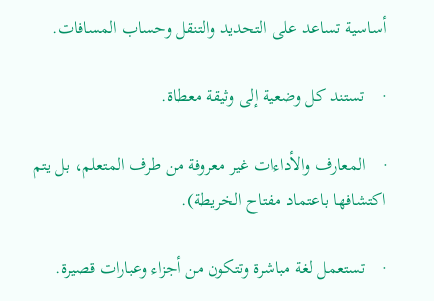أساسية تساعد على التحديد والتنقل وحساب المسافات.

·    تستند كل وضعية إلى وثيقة معطاة.

·    المعارف والأداءات غير معروفة من طرف المتعلم، بل يتم اكتشافها باعتماد مفتاح الخريطة).

·    تستعمل لغة مباشرة وتتكون من أجزاء وعبارات قصيرة.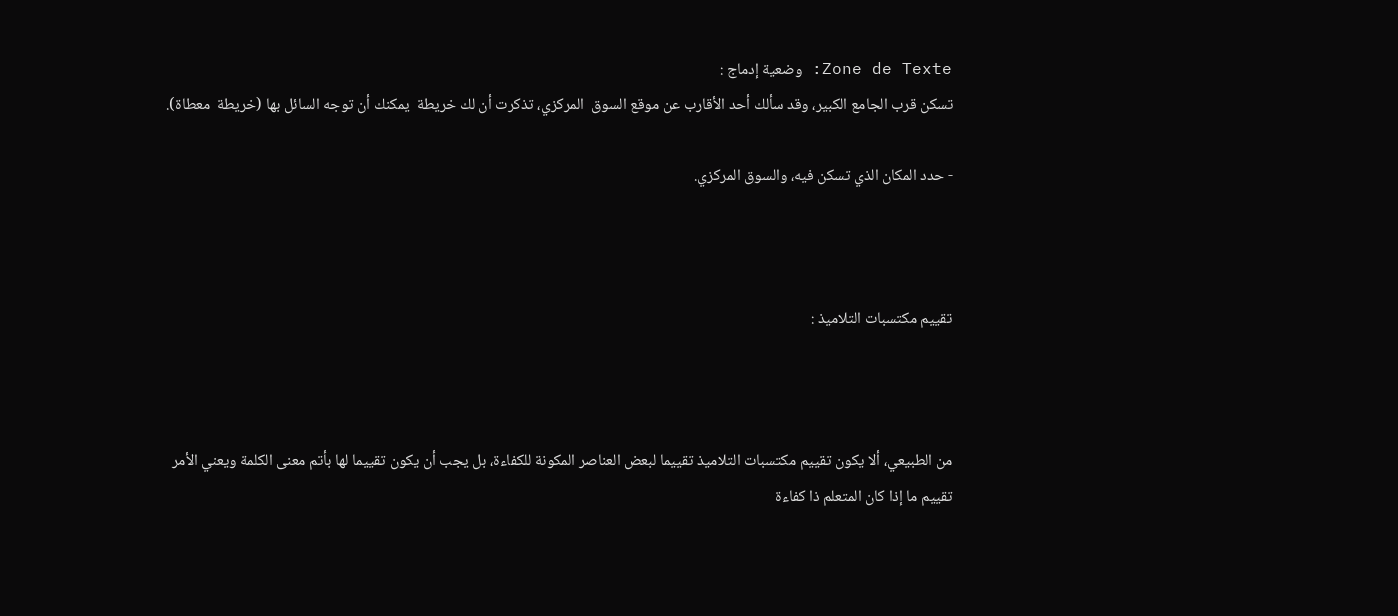Zone de Texte: وضعية إدماج :
تسكن قرب الجامع الكبير، وقد سألك أحد الأقارب عن موقع السوق  المركزي، تذكرت أن لك خريطة  يمكنك أن توجه السائل بها (خريطة  معطاة).

- حدد المكان الذي تسكن فيه، والسوق المركزي.



تقييم مكتسبات التلاميذ :



من الطبيعي، ألا يكون تقييم مكتسبات التلاميذ تقييما لبعض العناصر المكونة للكفاءة، بل يجب أن يكون تقييما لها بأتم معنى الكلمة ويعني الأمر تقييم ما إذا كان المتعلم ذا كفاءة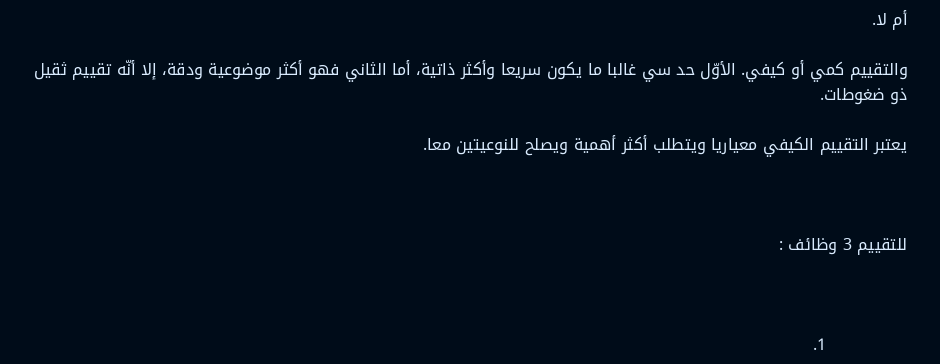أم لا.

والتقييم كمي أو كيفي. الأوّل حد سي غالبا ما يكون سريعا وأكثر ذاتية، أما الثاني فهو أكثر موضوعية ودقة، إلا أنّه تقييم ثقيل ذو ضغوطات.

يعتبر التقييم الكيفي معياريا ويتطلب أكثر أهمية ويصلح للنوعيتين معا.



للتقييم 3 وظائف :



               1.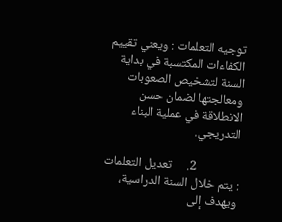توجيه التعلمات : ويعني تقييم الكفاءات المكتسبة في بداية السنة لتشخيص الصعوبات ومعالجتها لضمان حسن الانطلاقة في عملية البناء التدريجي.

               2.     تعديل التعلمات : يتم خلال السنة الدراسية، ويهدف إلى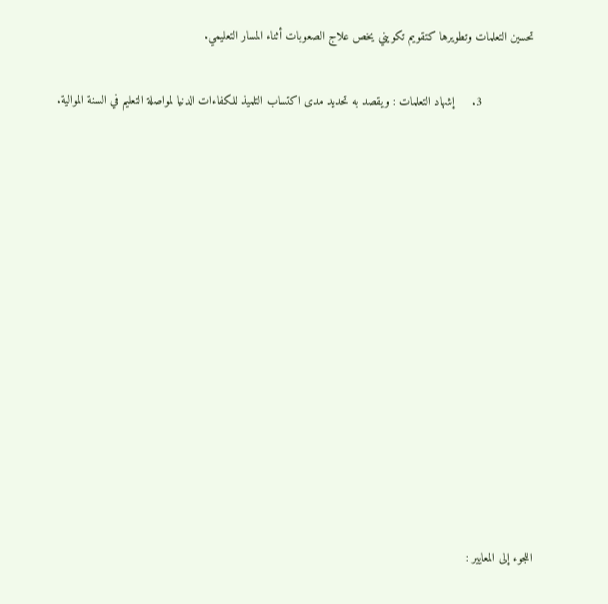تحسين التعلمات وتطويرها كتقويم تكويني يخص علاج الصعوبات أثناء المسار التعليمي.

               3.     إشهاد التعلمات : ويقصد به تحديد مدى اكتساب التلميذ للكفاءات الدنيا لمواصلة التعليم في السنة الموالية.













اللجوء إلى المعايير :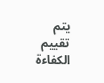يتم تقييم الكفاءة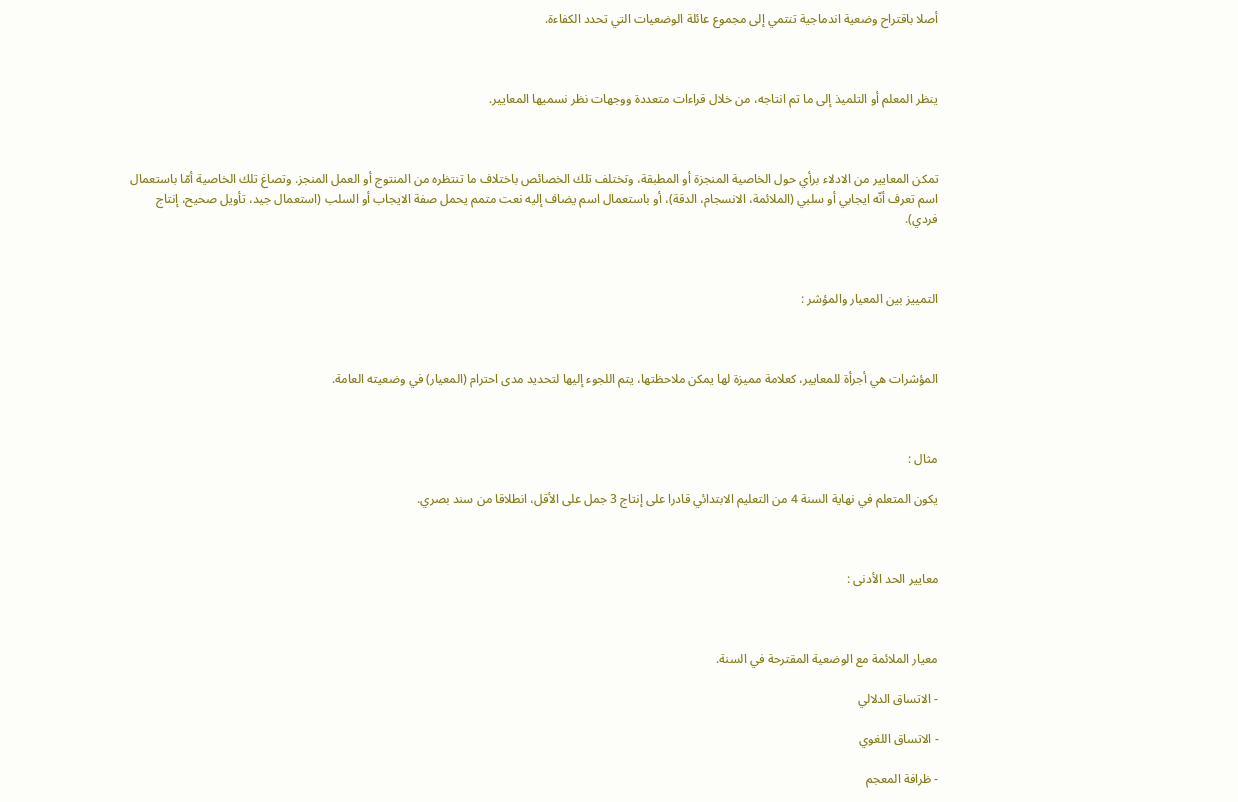أصلا باقتراح وضعية اندماجية تنتمي إلى مجموع عائلة الوضعيات التي تحدد الكفاءة.



ينظر المعلم أو التلميذ إلى ما تم انتاجه، من خلال قراءات متعددة ووجهات نظر نسميها المعايير.



تمكن المعايير من الادلاء برأي حول الخاصية المنجزة أو المطبقة، وتختلف تلك الخصائص باختلاف ما تنتظره من المنتوج أو العمل المنجز. وتصاغ تلك الخاصية أمّا باستعمال اسم تعرف أنّه ايجابي أو سلبي (الملائمة، الانسجام، الدقة)، أو باستعمال اسم يضاف إليه نعت متمم يحمل صفة الايجاب أو السلب (استعمال جيد، تأويل صحيح، إنتاج فردي).



التمييز بين المعيار والمؤشر :



المؤشرات هي أجرأة للمعايير، كعلامة مميزة لها يمكن ملاحظتها، يتم اللجوء إليها لتحديد مدى احترام (المعيار) في وضعيته العامة.



مثال :

يكون المتعلم في نهاية السنة 4 من التعليم الابتدائي قادرا على إنتاج 3 جمل على الأقل، انطلاقا من سند بصري.



معايير الحد الأدنى :



معيار الملائمة مع الوضعية المقترحة في السنة.

- الاتساق الدلالي

- الاتساق اللغوي

- ظرافة المعجم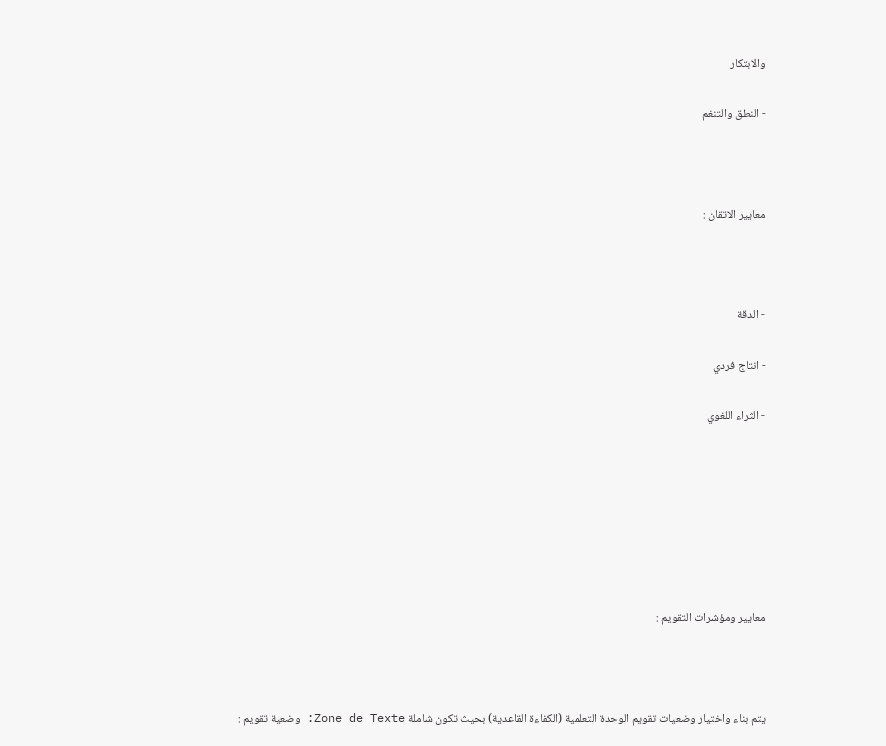والابتكار

- النطق والتنغم



معايير الاتقان :



- الدقة

- انتاج فردي

- الثراء اللغوي







معايير ومؤشرات التقويم :



يتم بناء واختيار وضعيات تقويم الوحدة التعلمية (الكفاءة القاعدية) بحيث تكون شاملة Zone de Texte: وضعية تقويم :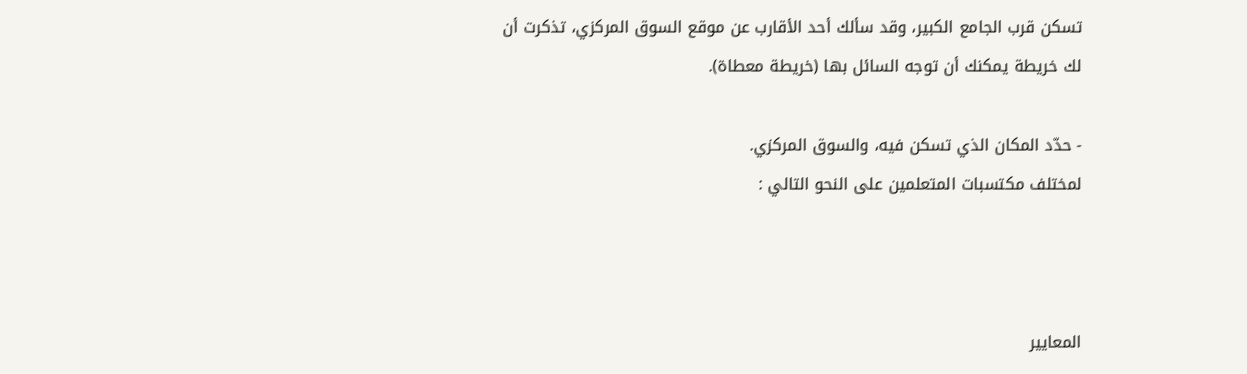تسكن قرب الجامع الكبير، وقد سألك أحد الأقارب عن موقع السوق المركزي، تذكرت أن لك خريطة يمكنك أن توجه السائل بها (خريطة معطاة).

- حدّد المكان الذي تسكن فيه، والسوق المركزي.
لمختلف مكتسبات المتعلمين على النحو التالي :



المعايير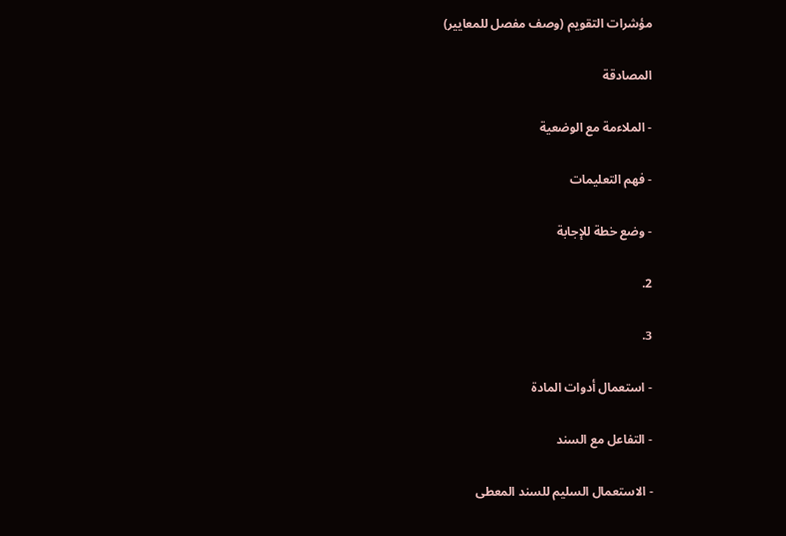مؤشرات التقويم (وصف مفصل للمعايير)

المصادقة

- الملاءمة مع الوضعية

- فهم التعليمات

- وضع خطة للإجابة

2.

3.

- استعمال أدوات المادة

- التفاعل مع السند

- الاستعمال السليم للسند المعطى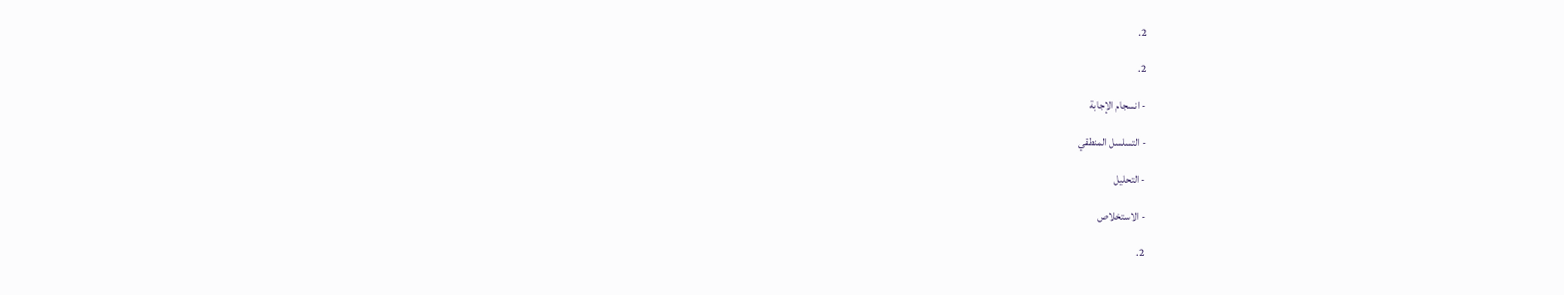2.

2.

- انسجام الإجابة

- التسلسل المنطقي

- التحليل

- الاستخلاص

2.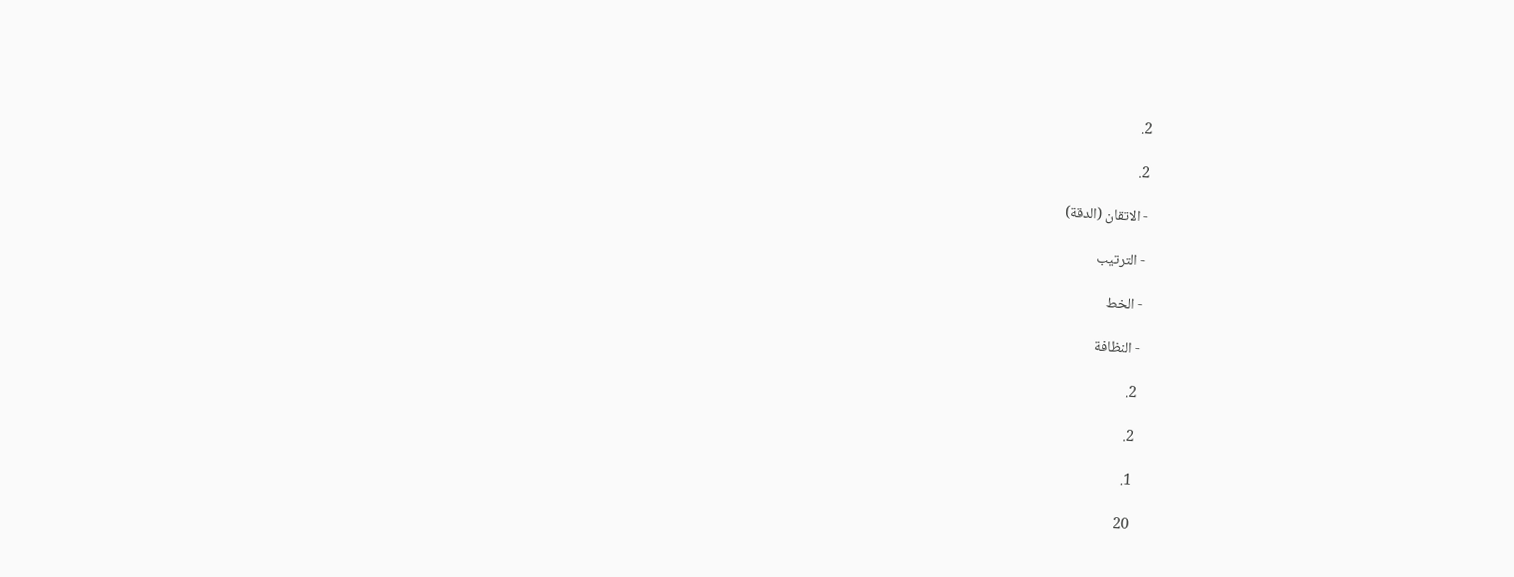2.

2.

- الاتقان (الدقة)

- الترتيب

- الخط

- النظافة

2.

2.

1.

20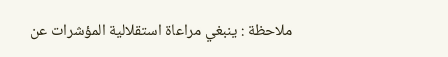ملاحظة : ينبغي مراعاة استقلالية المؤشرات عن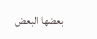بعضها البعض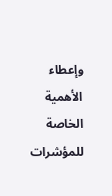وإعطاء الأهمية الخاصة للمؤشرات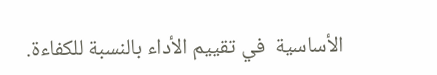الأساسية  في تقييم الأداء بالنسبة للكفاءة.